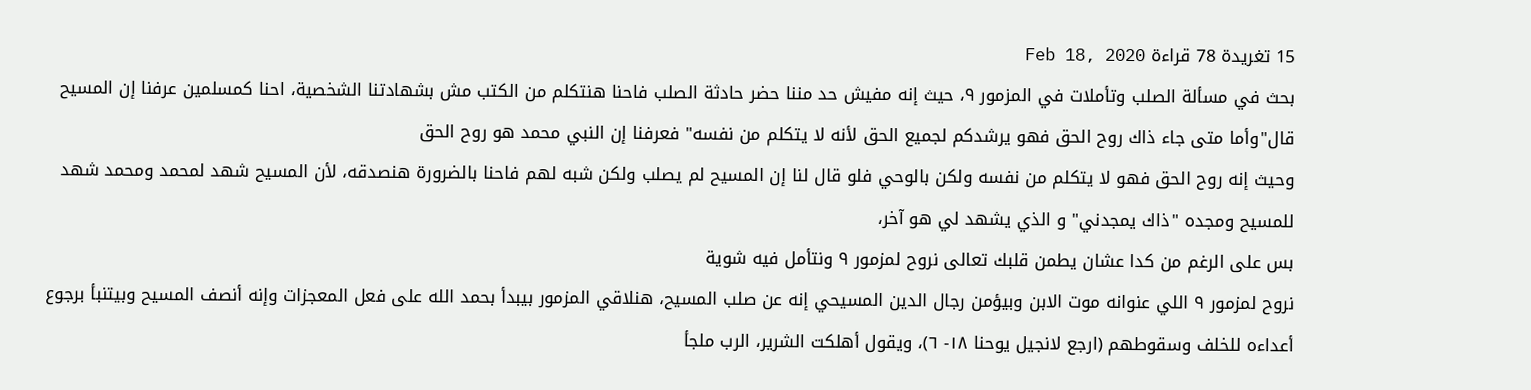15 تغريدة 78 قراءة Feb 18, 2020
بحث في مسألة الصلب وتأملات في المزمور ٩، حيث إنه مفيش حد مننا حضر حادثة الصلب فاحنا هنتكلم من الكتب مش بشهادتنا الشخصية، احنا كمسلمين عرفنا إن المسيح قال"وأما متى جاء ذاك روح الحق فهو يرشدكم لجميع الحق لأنه لا يتكلم من نفسه" فعرفنا إن النبي محمد هو روح الحق
وحيث إنه روح الحق فهو لا يتكلم من نفسه ولكن بالوحي فلو قال لنا إن المسيح لم يصلب ولكن شبه لهم فاحنا بالضرورة هنصدقه، لأن المسيح شهد لمحمد ومحمد شهد للمسيح ومجده "ذاك يمجدني" و الذي يشهد لي هو آخر،
بس على الرغم من كدا عشان يطمن قلبك تعالى نروح لمزمور ٩ ونتأمل فيه شوية
نروح لمزمور ٩ اللي عنوانه موت الابن وبيؤمن رجال الدين المسيحي إنه عن صلب المسيح، هنلاقي المزمور بيبدأ بحمد الله على فعل المعجزات وإنه أنصف المسيح وبيتنبأ برجوع أعداءه للخلف وسقوطهم (ارجع لانجيل يوحنا ١٨- ٦)، ويقول أهلكت الشرير، الرب ملجأ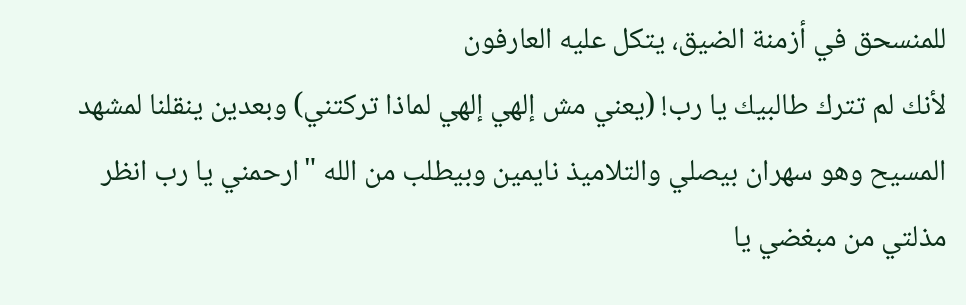للمنسحق في أزمنة الضيق، يتكل عليه العارفون
لأنك لم تترك طالبيك يا رب! (يعني مش إلهي إلهي لماذا تركتني) وبعدين ينقلنا لمشهد المسيح وهو سهران بيصلي والتلاميذ نايمين وبيطلب من الله "ارحمني يا رب انظر مذلتي من مبغضي يا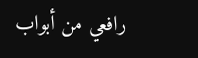رافعي من أبواب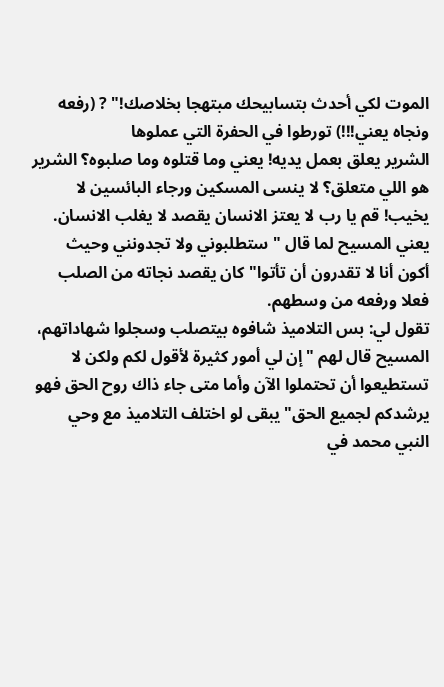الموت لكي أحدث بتسابيحك مبتهجا بخلاصك!" ? (رفعه ونجاه يعني!!!) تورطوا في الحفرة التي عملوها
الشرير يعلق بعمل يديه! يعني وما قتلوه وما صلبوه؟ الشرير هو اللي متعلق؟ لا ينسى المسكين ورجاء البائسين لا يخيب! قم يا رب لا يعتز الانسان يقصد لا يغلب الانسان. يعني المسيح لما قال "ستطلبوني ولا تجدونني وحيث أكون أنا لا تقدرون أن تأتوا" كان يقصد نجاته من الصلب فعلا ورفعه من وسطهم.
تقول لي: بس التلاميذ شافوه بيتصلب وسجلوا شهاداتهم، المسيح قال لهم "إن لي أمور كثيرة لأقول لكم ولكن لا تستطيعوا أن تحتملوا الآن وأما متى جاء ذاك روح الحق فهو يرشدكم لجميع الحق" يبقى لو اختلف التلاميذ مع وحي النبي محمد في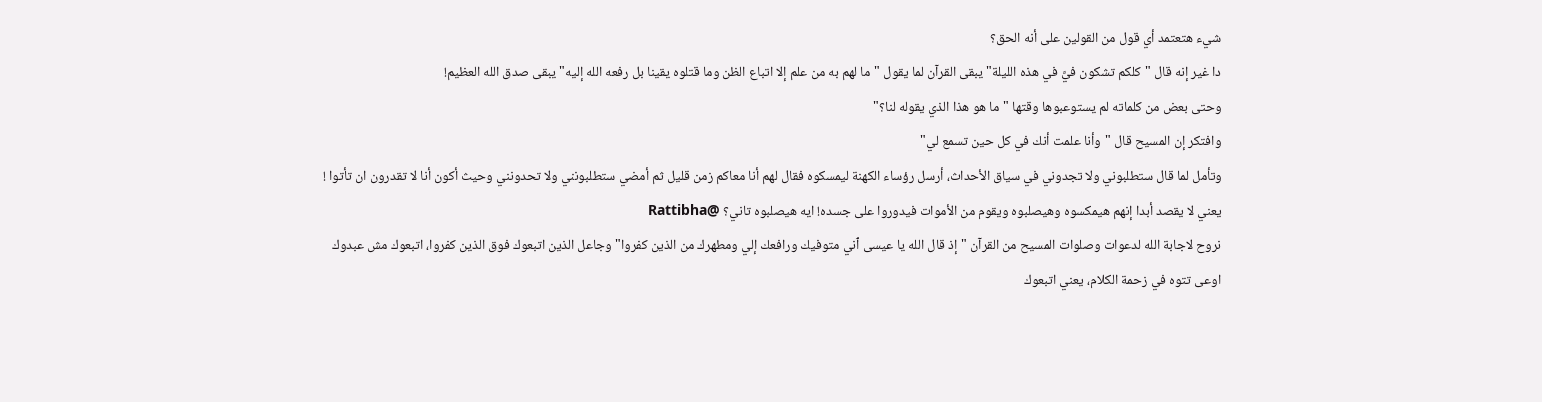شيء هتعتمد أي قول من القولين على أنه الحق؟
دا غير إنه قال "كلكم تشكون فيَّ في هذه الليلة" يبقى القرآن لما يقول "ما لهم به من علم إلا اتباع الظن وما قتلوه يقينا بل رفعه الله إليه" يبقى صدق الله العظيم!
وحتى بعض من كلماته لم يستوعبوها وقتها "ما هو هذا الذي يقوله لنا؟"
وافتكر إن المسيح قال "وأنا علمت أنك في كل حين تسمع لي"
وتأمل لما قال ستطلبوني ولا تجدوني في سياق الأحداث، أرسل رؤساء الكهنة ليمسكوه فقال لهم أنا معاكم زمن قليل ثم أمضي ستطلبونني ولا تحدونني وحيث أكون أنا لا تقدرون ان تأتوا ! يعني لا يقصد أبدا إنهم هيمكسوه وهيصلبوه ويقوم من الأموات فيدوروا على جسده! ايه هيصلبوه تاني؟ @Rattibha
نروح لاجابة الله لدعوات وصلوات المسيح من القرآن "إذ قال الله يا عيسى ٱني متوفيك ورافعك إلي ومطهرك من الذين كفروا" وجاعل الذين اتبعوك فوق الذين كفروا، اتبعوك مش عبدوك اوعى تتوه في زحمة الكلام، يعني اتبعوك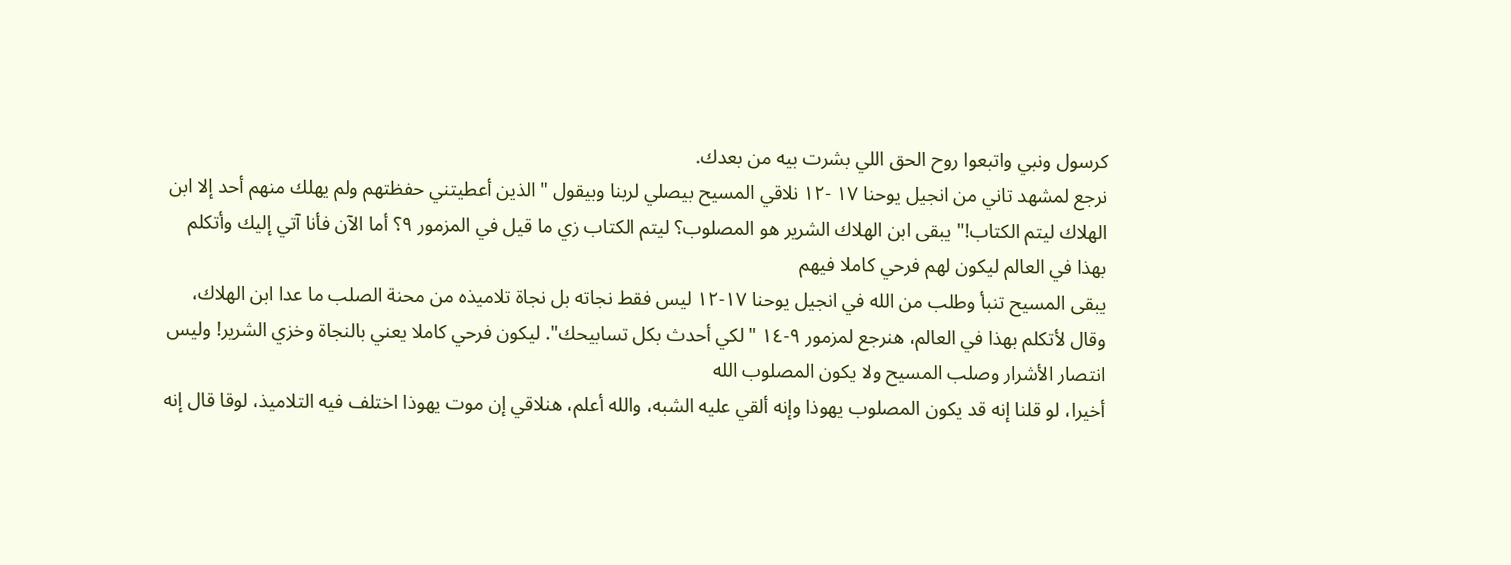كرسول ونبي واتبعوا روح الحق اللي بشرت بيه من بعدك.
نرجع لمشهد تاني من انجيل يوحنا ١٧ -١٢ نلاقي المسيح بيصلي لربنا وبيقول "الذين أعطيتني حفظتهم ولم يهلك منهم أحد إلا ابن الهلاك ليتم الكتاب!" يبقى ابن الهلاك الشرير هو المصلوب؟ ليتم الكتاب زي ما قيل في المزمور ٩؟ أما الآن فأنا آتي إليك وأتكلم بهذا في العالم ليكون لهم فرحي كاملا فيهم
يبقى المسيح تنبأ وطلب من الله في انجيل يوحنا ١٧-١٢ ليس فقط نجاته بل نجاة تلاميذه من محنة الصلب ما عدا ابن الهلاك، وقال لأتكلم بهذا في العالم، هنرجع لمزمور ٩-١٤ "لكي أحدث بكل تسابيحك". ليكون فرحي كاملا يعني بالنجاة وخزي الشرير! وليس انتصار الأشرار وصلب المسيح ولا يكون المصلوب الله
أخيرا، لو قلنا إنه قد يكون المصلوب يهوذا وإنه ألقي عليه الشبه، والله أعلم، هنلاقي إن موت يهوذا اختلف فيه التلاميذ، لوقا قال إنه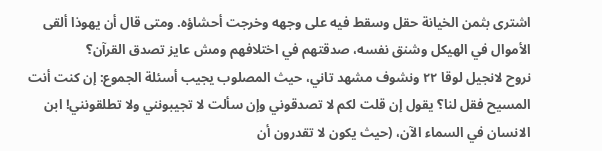اشترى بثمن الخيانة حقل وسقط فيه على وجهه وخرجت أحشاؤه. ومتى قال أن يهوذا ألقى الأموال في الهيكل وشنق نفسه، صدقتهم في اختلافهم ومش عايز تصدق القرآن؟
نروح لانجيل لوقا ٢٢ ونشوف مشهد تاني، حيث المصلوب يجيب أسئلة الجموع: إن كنت أنت المسيح فقل لنا؟ يقول إن قلت لكم لا تصدقوني وإن سألت لا تجيبونني ولا تطلقونني! ابن الانسان في السماء الآن، (حيث يكون لا تقدرون أن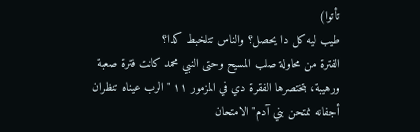تأتوا)
طيب ليه كل دا يحصل؟ والناس تتلخبط كدا؟
الفترة من محاولة صلب المسيح وحتى النبي محمد كانت فترة صعبة ورهيبة، بتختصرها الفقرة دي في المزمور ١١ "الرب عيناه تنظران أجفانه نمتحن بني آدم" الامتحان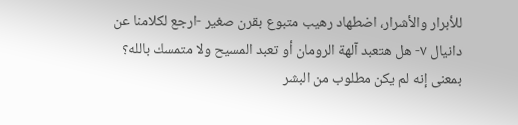للأبرار والأشرار، اضطهاد رهيب متبوع بقرن صغير -ارجع لكلامنا عن دانيال ٧- هل هتعبد آلهة الرومان أو تعبد المسيح ولا متمسك بالله؟
بمعنى إنه لم يكن مطلوب من البشر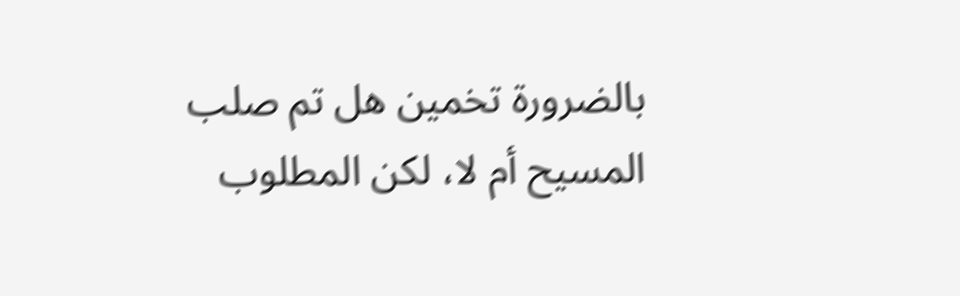بالضرورة تخمين هل تم صلب المسيح أم لا، لكن المطلوب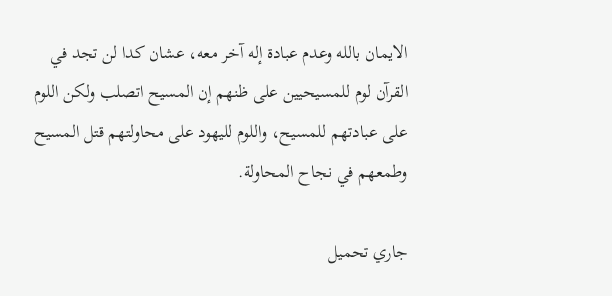الايمان بالله وعدم عبادة إله آخر معه، عشان كدا لن تجد في القرآن لوم للمسيحيين على ظنهم إن المسيح اتصلب ولكن اللوم على عبادتهم للمسيح، واللوم لليهود على محاولتهم قتل المسيح وطمعهم في نجاح المحاولة.

جاري تحميل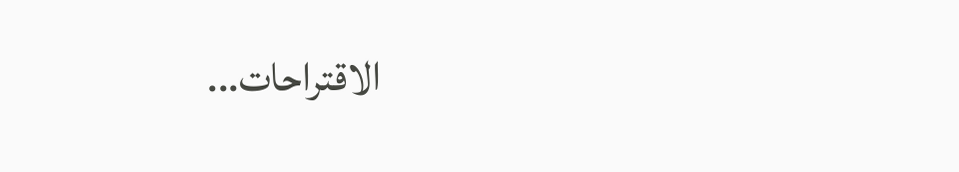الاقتراحات...